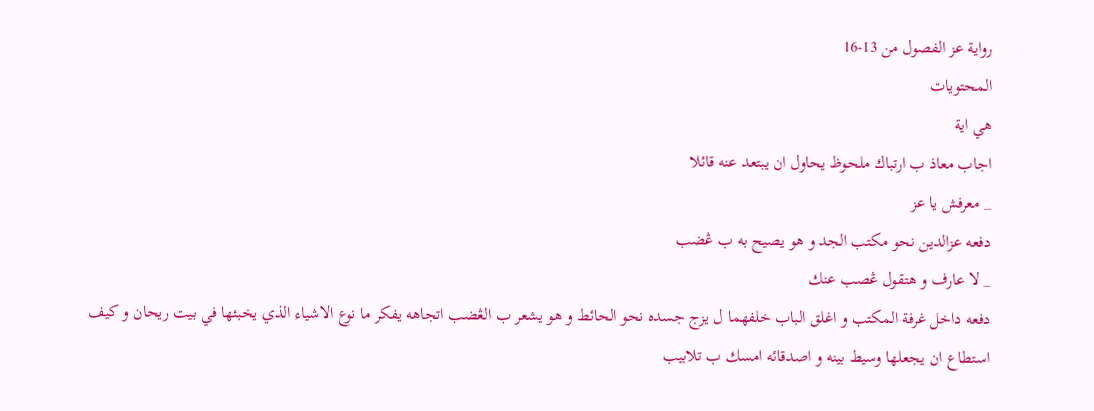رواية عز الفصول من 13-16
المحتويات
هي اية
اجاب معاذ ب ارتباك ملحوظ يحاول ان يبتعد عنه قائلا
_ معرفش يا عز
دفعه عزالدين نحو مكتب الجد و هو يصيح به ب ڠضب
_ لا عارف و هتقول ڠصب عنك
دفعه داخل غرفة المكتب و اغلق الباب خلفهما ل يزج جسده نحو الحائط و هو يشعر ب الڠضب اتجاهه يفكر ما نوع الاشياء الذي يخبئها في بيت ريحان و كيف استطاع ان يجعلها وسيط بينه و اصدقائه امسك ب تلابيب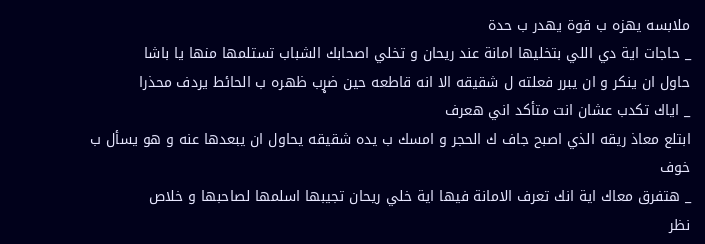ملابسه يهزه ب قوة يهدر ب حدة
_ حاجات اية دي اللي بتخليها امانة عند ريحان و تخلي اصحابك الشباب تستلمها منها يا باشا
حاول ان ينكر و ان يبرر فعلته ل شقيقه الا انه قاطعه حين ضړب ظهره ب الحائط يردف محذرا
_ اياك تكدب عشان انت متأكد اني هعرف
ابتلع معاذ ريقه الذي اصبح جاف ك الحجر و امسك ب يده شقيقه يحاول ان يبعدها عنه و هو يسأل ب خوف
_ هتفرق معاك اية انك تعرف الامانة فيها اية خلي ريحان تجيبها اسلمها لصاحبها و خلاص
نظر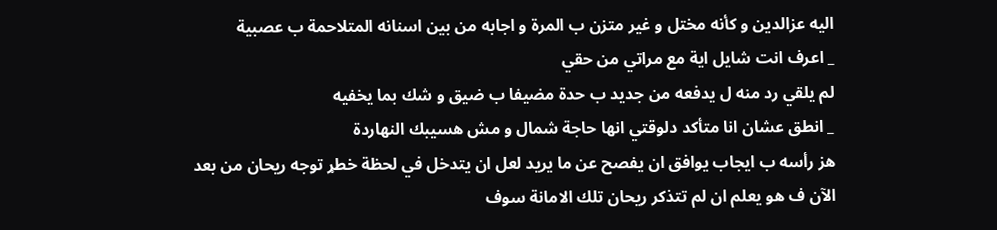اليه عزالدين و كأنه مختل و غير متزن ب المرة و اجابه من بين اسنانه المتلاحمة ب عصبية
_ اعرف انت شايل اية مع مراتي من حقي
لم يلقي رد منه ل يدفعه من جديد ب حدة مضيفا ب ضيق و شك بما يخفيه
_ انطق عشان انا متأكد دلوقتي انها حاجة شمال و مش هسيبك النهاردة
هز رأسه ب ايجاب يوافق ان يفصح عن ما يريد لعل ان يتدخل في لحظة خطړ توجه ريحان من بعد الآن ف هو يعلم ان لم تتذكر ريحان تلك الامانة سوف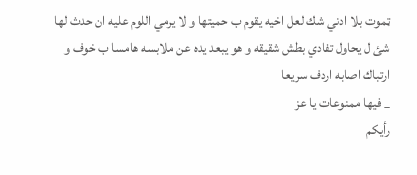ټموت بلا ادني شك لعل اخيه يقوم ب حميتها و لا يرمي اللوم عليه ان حدث لها شئ ل يحاول تفادي بطش شقيقه و هو يبعد يده عن ملابسه هامسا ب خوف و ارتباك اصابه اردف سريعا
_ فيها ممنوعات يا عز
رأيكم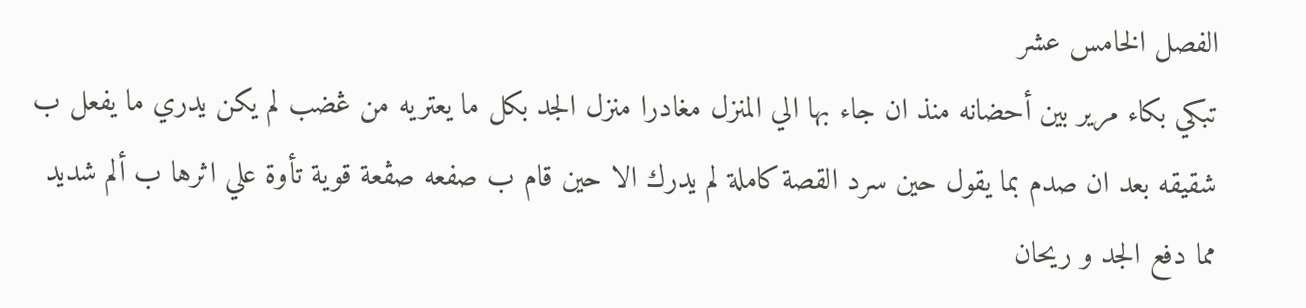الفصل الخامس عشر
تبكي بكاء مرير بين أحضانه منذ ان جاء بها الي المنزل مغادرا منزل الجد بكل ما يعتريه من ڠضب لم يكن يدري ما يفعل ب شقيقه بعد ان صدم بما يقول حين سرد القصة كاملة لم يدرك الا حين قام ب صفعه صڤعة قوية تأوة علي اثرها ب ألم شديد مما دفع الجد و ريحان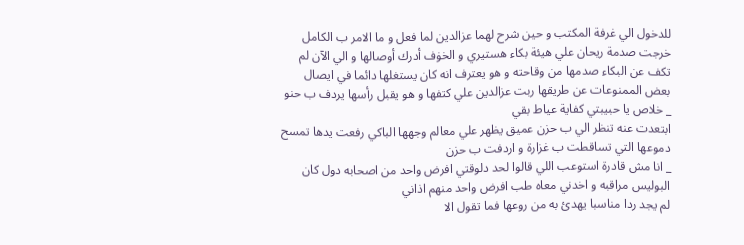للدخول الي غرفة المكتب و حين شرح لهما عزالدين لما فعل و ما الامر ب الكامل خرجت صدمة ريحان علي هيئة بكاء هستيري و الخۏف أدرك أوصالها و الي الآن لم تكف عن البكاء صدمها من وقاحته و هو يعترف انه كان يستغلها دائما في ايصال بعض الممنوعات عن طريقها ربت عزالدين علي كتفها و هو يقبل رأسها يردف ب حنو
_ خلاص يا حبيبتي كفاية عياط بقي
ابتعدت عنه تنظر الي ب حزن عميق يظهر علي معالم وجهها الباكي رفعت يدها تمسح دموعها التي تساقطت ب غزارة و اردفت ب حزن
_ انا مش قادرة استوعب اللي قالوا لحد دلوقتي افرض واحد من اصحابه دول كان البوليس مراقبه و اخدني معاه طب افرض واحد منهم اذاني
لم يجد ردا مناسبا يهدئ به من روعها فما تقول الا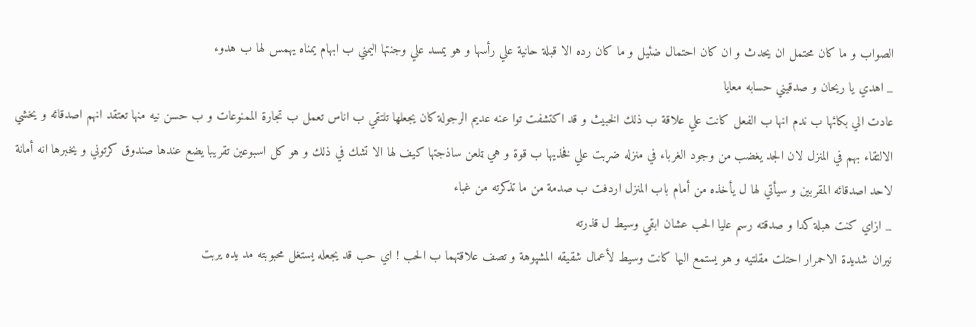الصواب و ما كان محتمل ان يحدث و ان كان احتمال ضئيل و ما كان رده الا قبلة حانية علي رأسها و هو يمسد علي وجنتها اليمني ب ابهام يمناه يهمس لها ب هدوء
_ اهدي يا ريحان و صدقيني حسابه معايا
عادت الي بكائها ب ندم انها ب الفعل كانت علي علاقة ب ذلك الخبيث و قد اكتشفت توا عنه عديم الرجولة كان يجعلها تلتقي ب اناس تعمل ب تجارة الممنوعات و ب حسن نيه منها تعتقد انهم اصدقائه و يخشي الالتقاء بهم في المنزل لان الجد يغضب من وجود الغرباء في منزله ضړبت علي فخذيها ب قوة و هي ټلعن ساذجتها كيف لها الا تشك في ذلك و هو كل اسبوعين تقريبا يضع عندها صندوق كرتوني و يخبرها انه أمانة لاحد اصدقائه المقربين و سيأتي لها ل يأخذه من أمام باب المنزل اردفت ب صدمة من ما تذكرته من غباء
_ ازاي كنت هبلة كدا و صدقته رسم عليا الحب عشان ابقي وسيط ل قذرته
نيران شديدة الاحمرار احتلت مقلتيه و هو يستمع اليها كانت وسيط لأعمال شقيقه المشپوهة و تصف علاقتهما ب الحب ! اي حب قد يجعله يستغل محبوبته مد يده يربت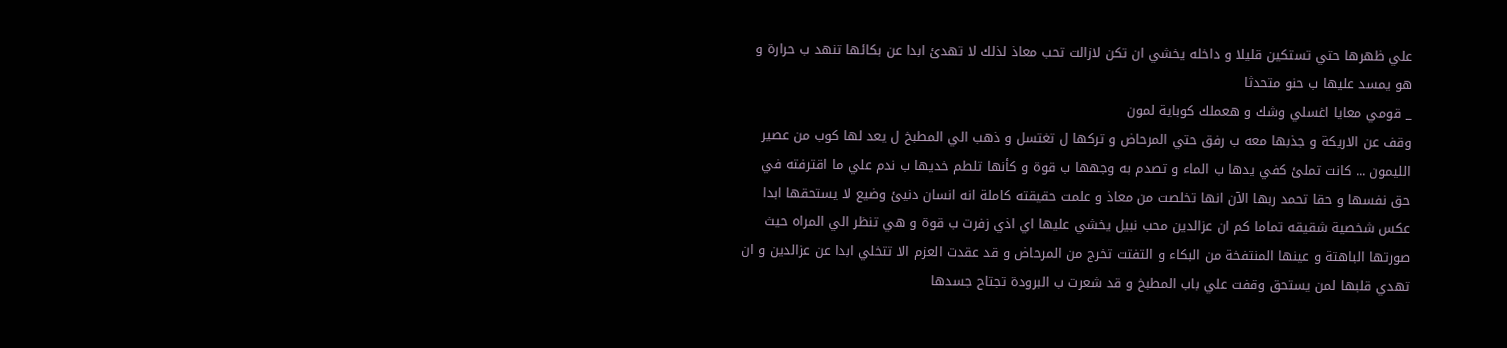علي ظهرها حتي تستكين قليلا و داخله يخشي ان تكن لازالت تحب معاذ لذلك لا تهدئ ابدا عن بكائها تنهد ب حرارة و هو يمسد عليها ب حنو متحدثا
_ قومي معايا اغسلي وشك و هعملك كوباية لمون
وقف عن الاريكة و جذبها معه ب رفق حتي المرحاض و تركها ل تغتسل و ذهب الي المطبخ ل يعد لها كوب من عصير الليمون ... كانت تملئ كفي يدها ب الماء و تصدم به وجهها ب قوة و كأنها تلطم خديها ب ندم علي ما اقترفته في حق نفسها و حقا تحمد ربها الآن انها تخلصت من معاذ و علمت حقيقته كاملة انه انسان دنيئ وضيع لا يستحقها ابدا عكس شخصية شقيقه تماما كم ان عزالدين محب نبيل يخشي عليها اي اذي زفرت ب قوة و هي تنظر الي المراه حيث صورتها الباهتة و عينها المنتفخة من البكاء و التفتت تخرج من المرحاض و قد عقدت العزم الا تتخلي ابدا عن عزالدين و ان تهدي قلبها لمن يستحق وقفت علي باب المطبخ و قد شعرت ب البرودة تجتاح جسدها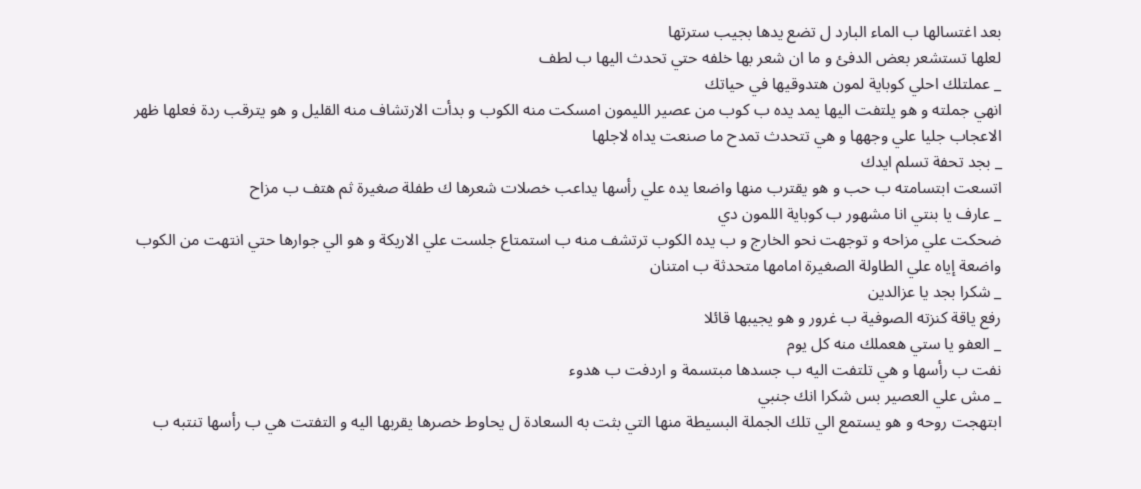بعد اغتسالها ب الماء البارد ل تضع يدها بجيب سترتها
لعلها تستشعر بعض الدفئ و ما ان شعر بها خلفه حتي تحدث اليها ب لطف
_ عملتلك احلي كوباية لمون هتدوقيها في حياتك
انهي جملته و هو يلتفت اليها يمد يده ب كوب من عصير الليمون امسكت منه الكوب و بدأت الارتشاف منه القليل و هو يترقب ردة فعلها ظهر الاعجاب جليا علي وجهها و هي تتحدث تمدح ما صنعت يداه لاجلها
_ بجد تحفة تسلم ايدك
اتسعت ابتسامته ب حب و هو يقترب منها واضعا يده علي رأسها يداعب خصلات شعرها ك طفلة صغيرة ثم هتف ب مزاح
_ عارف يا بنتي انا مشهور ب كوباية اللمون دي
ضحكت علي مزاحه و توجهت نحو الخارج و ب يده الكوب ترتشف منه ب استمتاع جلست علي الاريكة و هو الي جوارها حتي انتهت من الكوب واضعة إياه علي الطاولة الصغيرة امامها متحدثة ب امتنان
_ شكرا بجد يا عزالدين
رفع ياقة كنزته الصوفية ب غرور و هو يجيبها قائلا
_ العفو يا ستي هعملك منه كل يوم
نفت ب رأسها و هي تلتفت اليه ب جسدها مبتسمة و اردفت ب هدوء
_ مش علي العصير بس شكرا انك جنبي
ابتهجت روحه و هو يستمع الي تلك الجملة البسيطة منها التي بثت به السعادة ل يحاوط خصرها يقربها اليه و التفتت هي ب رأسها تنتبه ب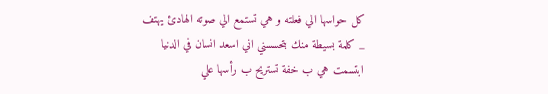كل حواسها الي فعلته و هي تستمع الي صوته الهادئ يهتف
_ كلمة بسيطة منك بتحسسني اني اسعد انسان في الدنيا
ابتسمت هي ب خفة تستريح ب رأسها علي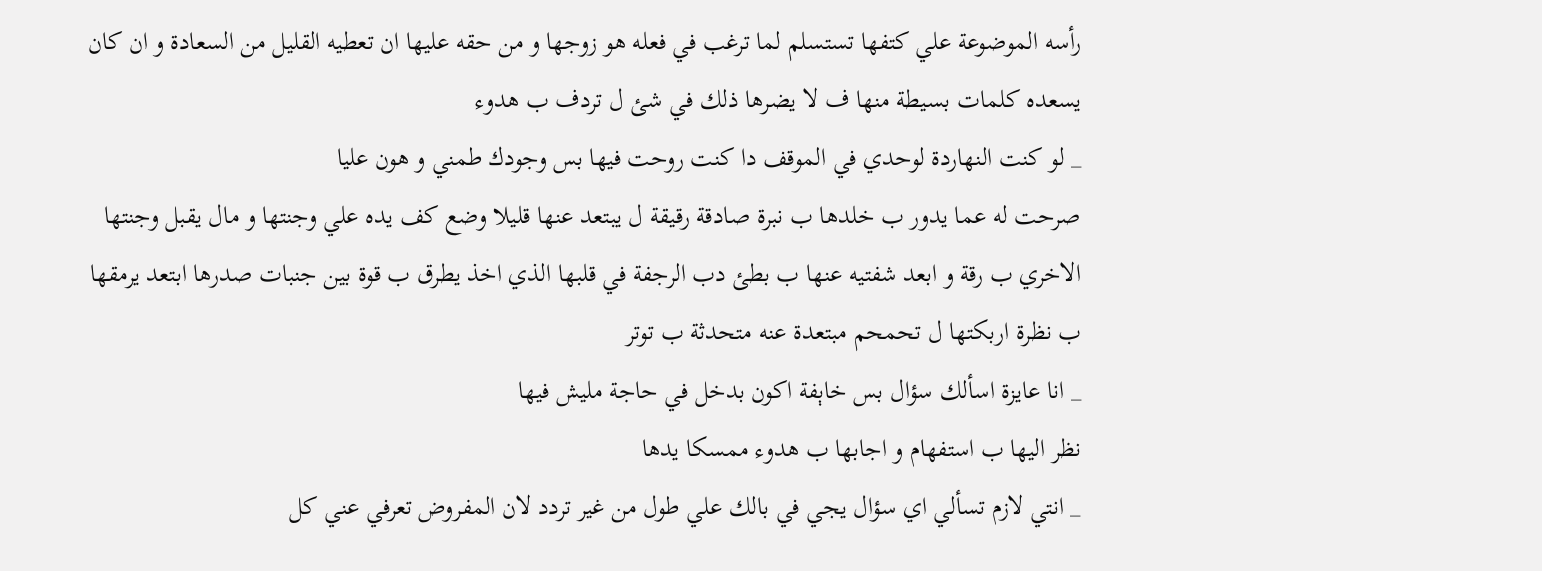رأسه الموضوعة علي كتفها تستسلم لما ترغب في فعله هو زوجها و من حقه عليها ان تعطيه القليل من السعادة و ان كان يسعده كلمات بسيطة منها ف لا يضرها ذلك في شئ ل تردف ب هدوء
_ لو كنت النهاردة لوحدي في الموقف دا كنت روحت فيها بس وجودك طمني و هون عليا
صرحت له عما يدور ب خلدها ب نبرة صادقة رقيقة ل يبتعد عنها قليلا وضع كف يده علي وجنتها و مال يقبل وجنتها الاخري ب رقة و ابعد شفتيه عنها ب بطئ دب الرجفة في قلبها الذي اخذ يطرق ب قوة بين جنبات صدرها ابتعد يرمقها ب نظرة اربكتها ل تحمحم مبتعدة عنه متحدثة ب توتر
_ انا عايزة اسألك سؤال بس خاېفة اكون بدخل في حاجة مليش فيها
نظر اليها ب استفهام و اجابها ب هدوء ممسكا يدها
_ انتي لازم تسألي اي سؤال يجي في بالك علي طول من غير تردد لان المفروض تعرفي عني كل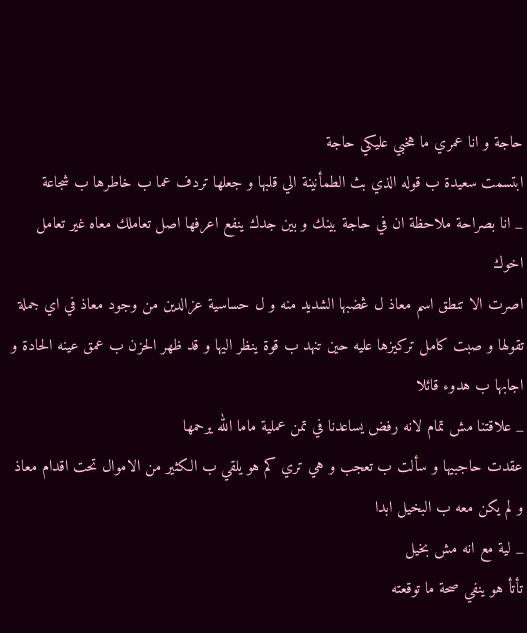حاجة و انا عمري ما هخبي عليكي حاجة
ابتسمت سعيدة ب قوله الذي بث الطمأنينة الي قلبها و جعلها تردف عما ب خاطرها ب شجاعة
_ انا بصراحة ملاحظة ان في حاجة بينك و بين جدك ينفع اعرفها اصل تعاملك معاه غير تعامل اخوك
اصرت الا تنطق اسم معاذ ل ڠضبها الشديد منه و ل حساسية عزالدين من وجود معاذ في اي جملة تقولها و صبت كامل تركيزها عليه حين تنهد ب قوة ينظر اليها و قد ظهر الحزن ب عمق عينه الحادة و اجابها ب هدوء قائلا
_ علاقتنا مش تمام لانه رفض يساعدنا في تمن عملية ماما الله يرحمها
عقدت حاجبيها و سألت ب تعجب و هي تري كم هو يلقي ب الكثير من الاموال تحت اقدام معاذ و لم يكن معه ب البخيل ابدا
_ لية مع انه مش بخيل
تأتأ هو ينفي صحة ما توقعته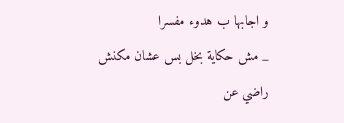و اجابها ب هدوء مفسرا
_ مش حكاية بخل بس عشان مكنش راضي عن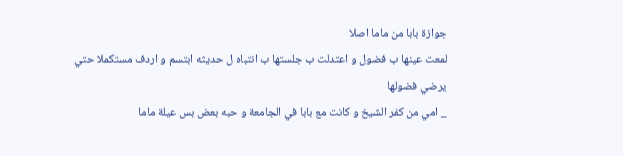جوازة بابا من ماما اصلا
لمعت عينها ب فضول و اعتدلت ب جلستها ب انتباه ل حديثه ابتسم و اردف مستكملا حتي يرضي فضولها
_ امي من كفر الشيخ و كانت مع بابا في الجامعة و حبه بعض بس عيلة ماما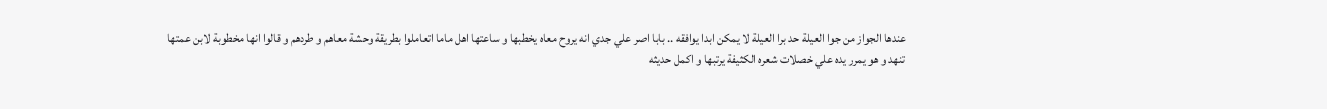عندها الجواز من جوا العيلة حد برا العيلة لا يمكن ابدا يوافقه .. بابا اصر علي جدي انه يروح معاه يخطبها و ساعتها اهل ماما اتعاملوا بطريقة وحشة معاهم و طردهم و قالوا انها مخطوبة لابن عمتها
تنهد و هو يمرر يده علي خصلات شعره الكثيفة يرتبها و اكمل حديثه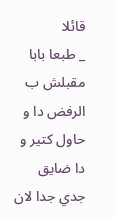قائلا
_ طبعا بابا مقبلش ب الرفض دا و حاول كتير و دا ضايق جدي جدا لان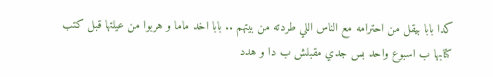كدا بابا بيقل من احترامه مع الناس اللي طردته من بيتهم .. بابا اخد ماما و هربوا من عيلتها قبل كتب كتابها ب اسبوع واحد بس جدي مقبلش ب دا و هدد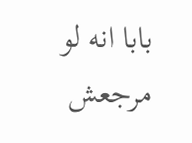بابا انه لو مرجعش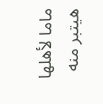ماما لأهلها هيتبر منه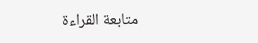متابعة القراءة